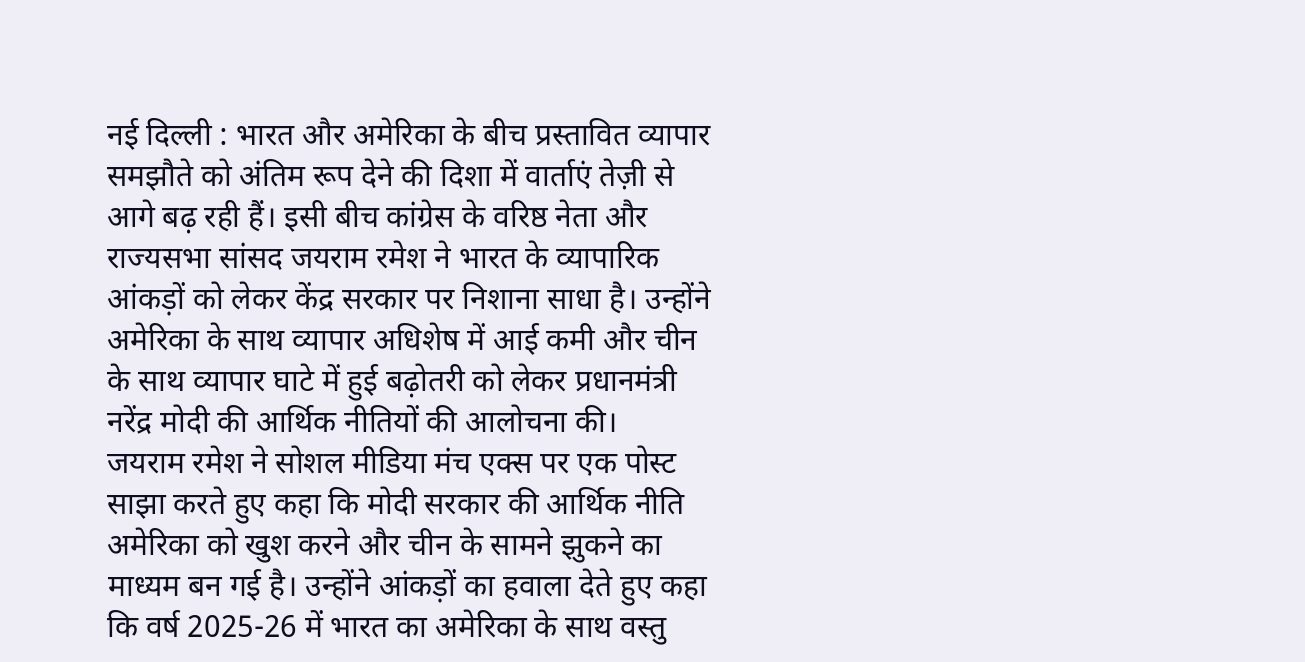नई दिल्ली : भारत और अमेरिका के बीच प्रस्तावित व्यापार समझौते को अंतिम रूप देने की दिशा में वार्ताएं तेज़ी से आगे बढ़ रही हैं। इसी बीच कांग्रेस के वरिष्ठ नेता और राज्यसभा सांसद जयराम रमेश ने भारत के व्यापारिक आंकड़ों को लेकर केंद्र सरकार पर निशाना साधा है। उन्होंने अमेरिका के साथ व्यापार अधिशेष में आई कमी और चीन के साथ व्यापार घाटे में हुई बढ़ोतरी को लेकर प्रधानमंत्री नरेंद्र मोदी की आर्थिक नीतियों की आलोचना की।
जयराम रमेश ने सोशल मीडिया मंच एक्स पर एक पोस्ट साझा करते हुए कहा कि मोदी सरकार की आर्थिक नीति अमेरिका को खुश करने और चीन के सामने झुकने का माध्यम बन गई है। उन्होंने आंकड़ों का हवाला देते हुए कहा कि वर्ष 2025-26 में भारत का अमेरिका के साथ वस्तु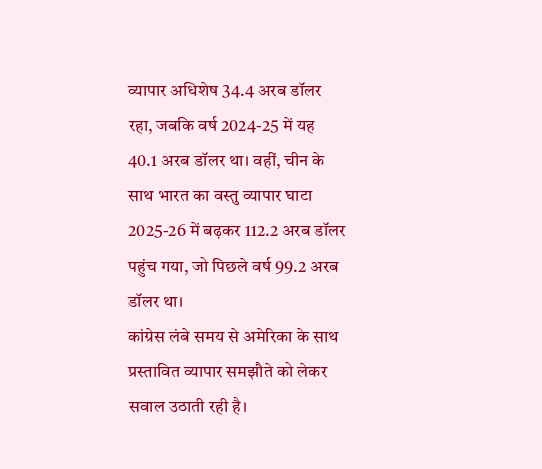व्यापार अधिशेष 34.4 अरब डॉलर रहा, जबकि वर्ष 2024-25 में यह 40.1 अरब डॉलर था। वहीं, चीन के साथ भारत का वस्तु व्यापार घाटा 2025-26 में बढ़कर 112.2 अरब डॉलर पहुंच गया, जो पिछले वर्ष 99.2 अरब डॉलर था।
कांग्रेस लंबे समय से अमेरिका के साथ प्रस्तावित व्यापार समझौते को लेकर सवाल उठाती रही है।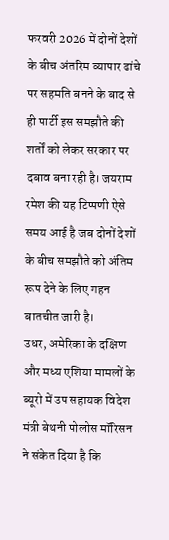फरवरी 2026 में दोनों देशों के बीच अंतरिम व्यापार ढांचे पर सहमति बनने के बाद से ही पार्टी इस समझौते की शर्तों को लेकर सरकार पर दबाव बना रही है। जयराम रमेश की यह टिप्पणी ऐसे समय आई है जब दोनों देशों के बीच समझौते को अंतिम रूप देने के लिए गहन बातचीत जारी है।
उधर, अमेरिका के दक्षिण और मध्य एशिया मामलों के ब्यूरो में उप सहायक विदेश मंत्री बेथनी पोलोस मॉरिसन ने संकेत दिया है कि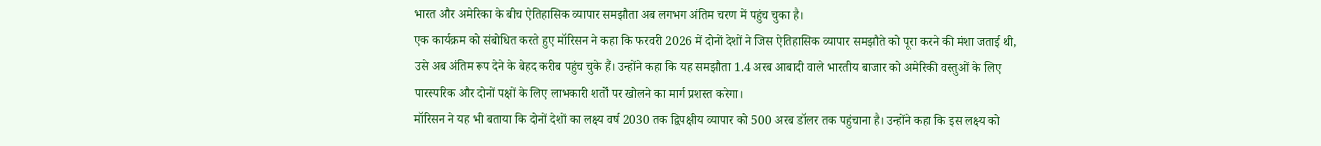भारत और अमेरिका के बीच ऐतिहासिक व्यापार समझौता अब लगभग अंतिम चरण में पहुंच चुका है।
एक कार्यक्रम को संबोधित करते हुए मॉरिसन ने कहा कि फरवरी 2026 में दोनों देशों ने जिस ऐतिहासिक व्यापार समझौते को पूरा करने की मंशा जताई थी, उसे अब अंतिम रूप देने के बेहद करीब पहुंच चुके हैं। उन्होंने कहा कि यह समझौता 1.4 अरब आबादी वाले भारतीय बाजार को अमेरिकी वस्तुओं के लिए पारस्परिक और दोनों पक्षों के लिए लाभकारी शर्तों पर खोलने का मार्ग प्रशस्त करेगा।
मॉरिसन ने यह भी बताया कि दोनों देशों का लक्ष्य वर्ष 2030 तक द्विपक्षीय व्यापार को 500 अरब डॉलर तक पहुंचाना है। उन्होंने कहा कि इस लक्ष्य को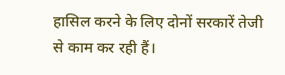हासिल करने के लिए दोनों सरकारें तेजी से काम कर रही हैं।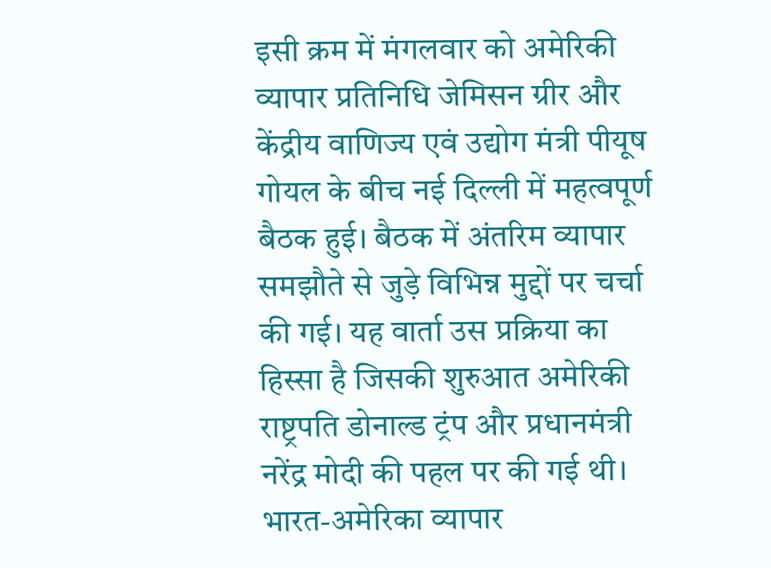इसी क्रम में मंगलवार को अमेरिकी व्यापार प्रतिनिधि जेमिसन ग्रीर और केंद्रीय वाणिज्य एवं उद्योग मंत्री पीयूष गोयल के बीच नई दिल्ली में महत्वपूर्ण बैठक हुई। बैठक में अंतरिम व्यापार समझौते से जुड़े विभिन्न मुद्दों पर चर्चा की गई। यह वार्ता उस प्रक्रिया का हिस्सा है जिसकी शुरुआत अमेरिकी राष्ट्रपति डोनाल्ड ट्रंप और प्रधानमंत्री नरेंद्र मोदी की पहल पर की गई थी।
भारत-अमेरिका व्यापार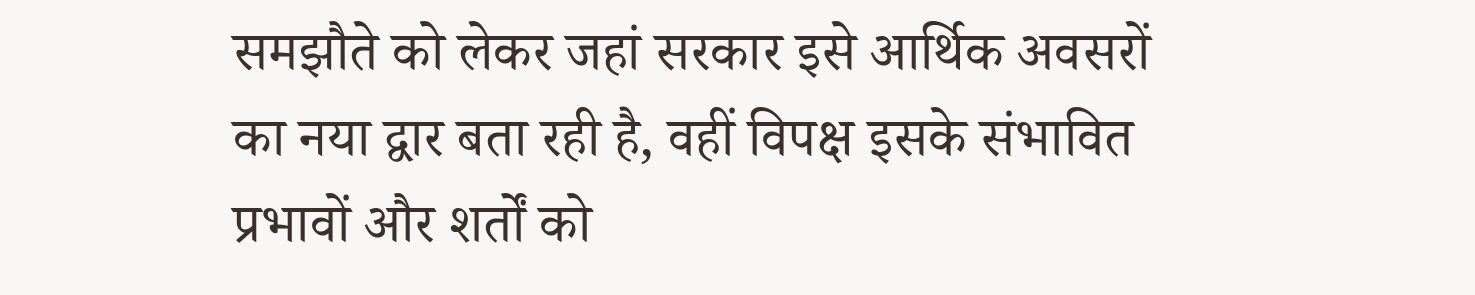समझौते को लेकर जहां सरकार इसे आर्थिक अवसरों का नया द्वार बता रही है, वहीं विपक्ष इसके संभावित प्रभावों और शर्तों को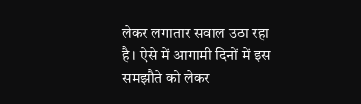लेकर लगातार सवाल उठा रहा है। ऐसे में आगामी दिनों में इस समझौते को लेकर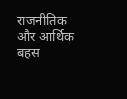राजनीतिक और आर्थिक बहस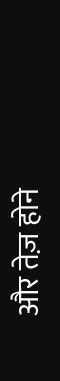और तेज़ होने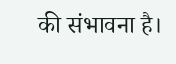की संभावना है।